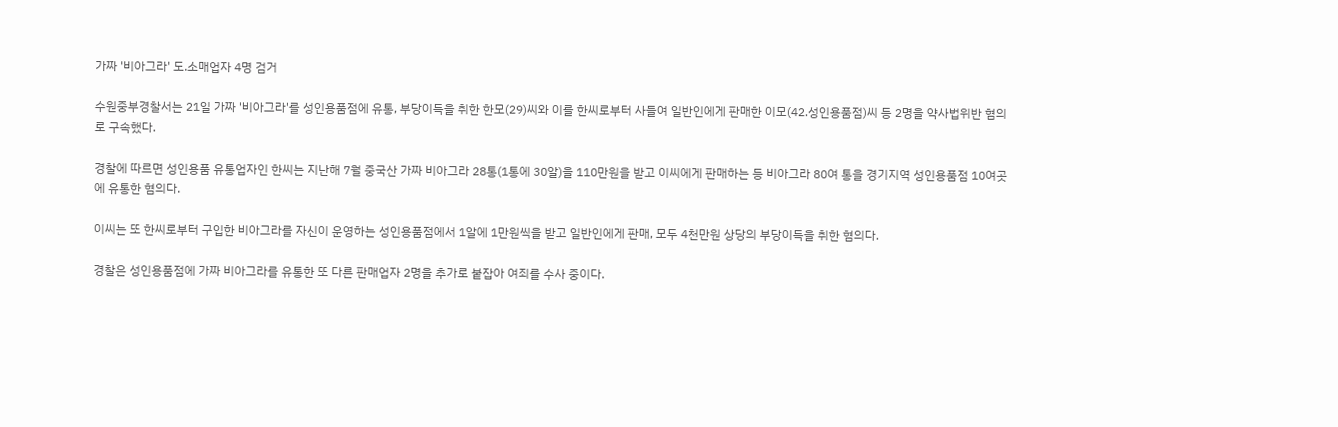가짜 '비아그라' 도.소매업자 4명 검거

수원중부경찰서는 21일 가짜 '비아그라'를 성인용품점에 유통, 부당이득을 취한 한모(29)씨와 이를 한씨로부터 사들여 일반인에게 판매한 이모(42.성인용품점)씨 등 2명을 약사법위반 혐의로 구속했다.

경찰에 따르면 성인용품 유통업자인 한씨는 지난해 7월 중국산 가짜 비아그라 28통(1통에 30알)을 110만원을 받고 이씨에게 판매하는 등 비아그라 80여 통을 경기지역 성인용품점 10여곳에 유통한 혐의다.

이씨는 또 한씨로부터 구입한 비아그라를 자신이 운영하는 성인용품점에서 1알에 1만원씩을 받고 일반인에게 판매, 모두 4천만원 상당의 부당이득을 취한 혐의다.

경찰은 성인용품점에 가짜 비아그라를 유통한 또 다른 판매업자 2명을 추가로 붙잡아 여죄를 수사 중이다.